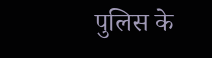पुलिस के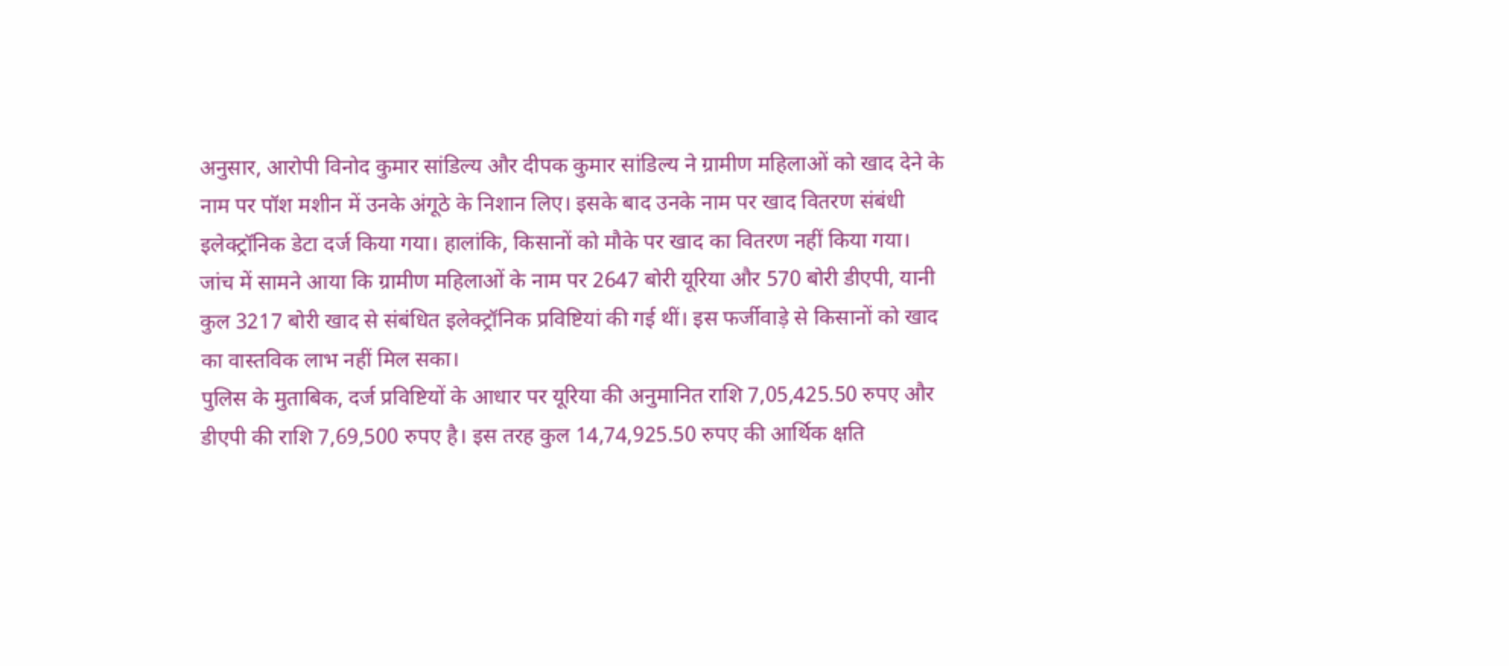अनुसार, आरोपी विनोद कुमार सांडिल्य और दीपक कुमार सांडिल्य ने ग्रामीण महिलाओं को खाद देने के नाम पर पॉश मशीन में उनके अंगूठे के निशान लिए। इसके बाद उनके नाम पर खाद वितरण संबंधी इलेक्ट्रॉनिक डेटा दर्ज किया गया। हालांकि, किसानों को मौके पर खाद का वितरण नहीं किया गया।
जांच में सामने आया कि ग्रामीण महिलाओं के नाम पर 2647 बोरी यूरिया और 570 बोरी डीएपी, यानी कुल 3217 बोरी खाद से संबंधित इलेक्ट्रॉनिक प्रविष्टियां की गई थीं। इस फर्जीवाड़े से किसानों को खाद का वास्तविक लाभ नहीं मिल सका।
पुलिस के मुताबिक, दर्ज प्रविष्टियों के आधार पर यूरिया की अनुमानित राशि 7,05,425.50 रुपए और डीएपी की राशि 7,69,500 रुपए है। इस तरह कुल 14,74,925.50 रुपए की आर्थिक क्षति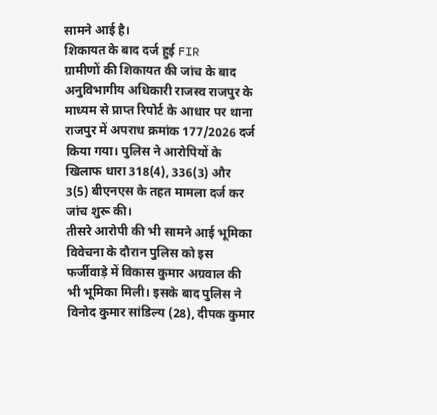सामने आई है।
शिकायत के बाद दर्ज हुई FIR
ग्रामीणों की शिकायत की जांच के बाद अनुविभागीय अधिकारी राजस्व राजपुर के माध्यम से प्राप्त रिपोर्ट के आधार पर थाना राजपुर में अपराध क्रमांक 177/2026 दर्ज किया गया। पुलिस ने आरोपियों के खिलाफ धारा 318(4), 336(3) और 3(5) बीएनएस के तहत मामला दर्ज कर जांच शुरू की।
तीसरे आरोपी की भी सामने आई भूमिका
विवेचना के दौरान पुलिस को इस फर्जीवाड़े में विकास कुमार अग्रवाल की भी भूमिका मिली। इसके बाद पुलिस ने विनोद कुमार सांडिल्य (28), दीपक कुमार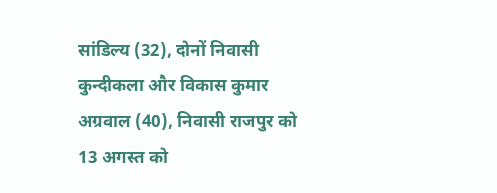सांडिल्य (32), दोनों निवासी कुन्दीकला और विकास कुमार अग्रवाल (40), निवासी राजपुर को 13 अगस्त को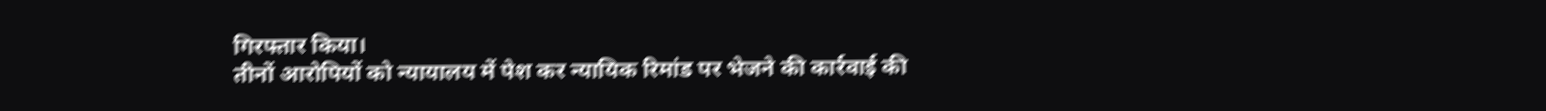गिरफ्तार किया।
तीनों आरोपियों को न्यायालय में पेश कर न्यायिक रिमांड पर भेजने की कार्रवाई की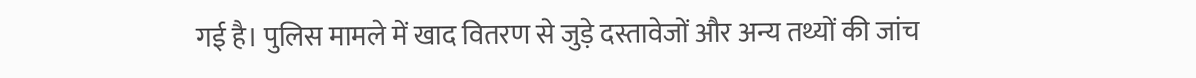गई है। पुलिस मामले में खाद वितरण से जुड़े दस्तावेजों और अन्य तथ्यों की जांच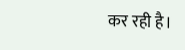कर रही है।